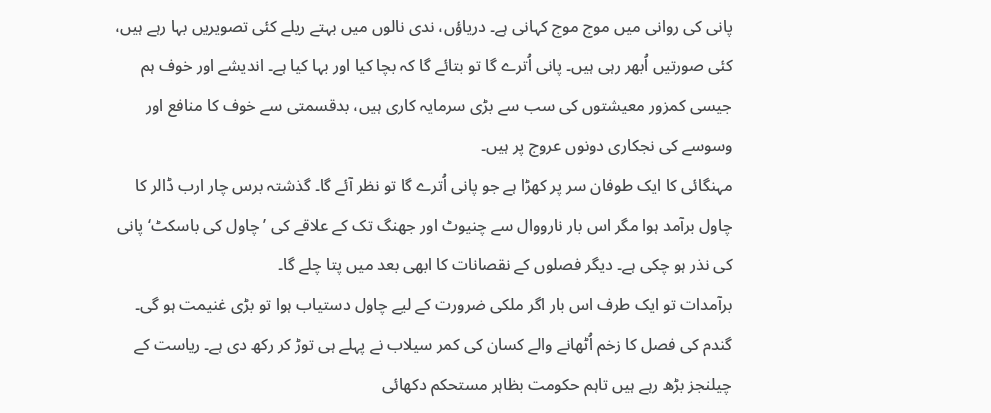پانی کی روانی میں موج موج کہانی ہے۔ دریاؤں، ندی نالوں میں بہتے ریلے کئی تصویریں بہا رہے ہیں، کئی صورتیں اُبھر رہی ہیں۔ پانی اُترے گا تو بتائے گا کہ بچا کیا اور بہا کیا ہے۔ اندیشے اور خوف ہم جیسی کمزور معیشتوں کی سب سے بڑی سرمایہ کاری ہیں، بدقسمتی سے خوف کا منافع اور وسوسے کی نجکاری دونوں عروج پر ہیں۔
مہنگائی کا ایک طوفان سر پر کھڑا ہے جو پانی اُترے گا تو نظر آئے گا۔ گذشتہ برس چار ارب ڈالر کا چاول برآمد ہوا مگر اس بار نارووال سے چنیوٹ اور جھنگ تک کے علاقے کی ’چاول کی باسکٹ‘ پانی کی نذر ہو چکی ہے۔ دیگر فصلوں کے نقصانات کا ابھی بعد میں پتا چلے گا۔
برآمدات تو ایک طرف اس بار اگر ملکی ضرورت کے لیے چاول دستیاب ہوا تو بڑی غنیمت ہو گی۔ گندم کی فصل کا زخم اُٹھانے والے کسان کی کمر سیلاب نے پہلے ہی توڑ کر رکھ دی ہے۔ ریاست کے چیلنجز بڑھ رہے ہیں تاہم حکومت بظاہر مستحکم دکھائی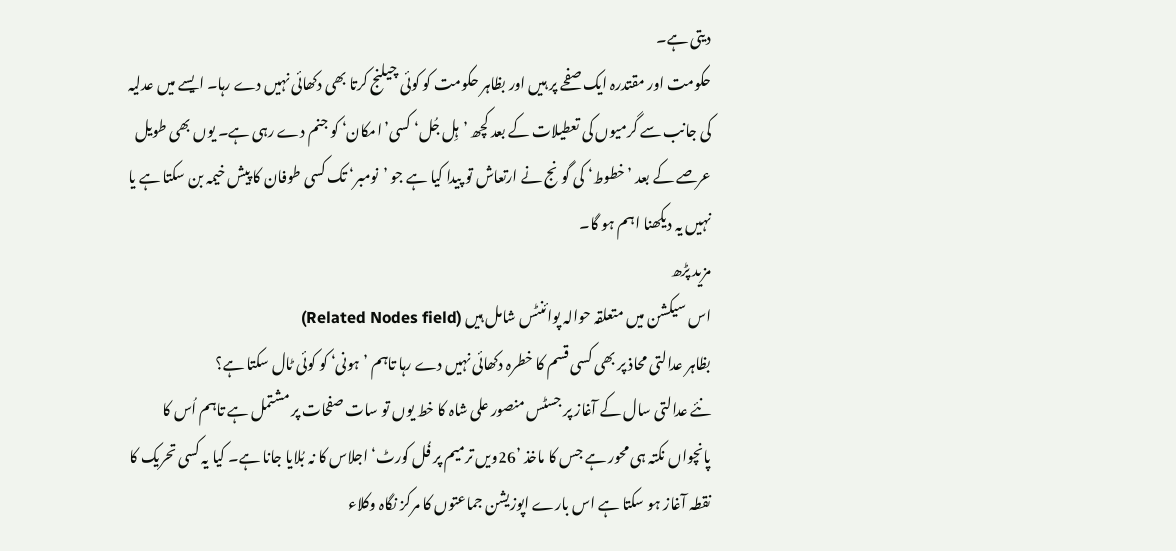دیتی ہے۔
حکومت اور مقتدرہ ایک صفحے پر ہیں اور بظاہر حکومت کو کوئی چیلنج کرتا بھی دکھائی نہیں دے رہا۔ ایسے میں عدلیہ کی جانب سے گرمیوں کی تعطیلات کے بعد کچھ ’ہِل جُل‘ کسی’امکان‘ کو جنم دے رہی ہے۔ یوں بھی طویل عرصے کے بعد ’خطوط‘ کی گونج نے ارتعاش تو پیدا کیا ہے جو ’نومبر‘ تک کسی طوفان کا پیش خیمہ بن سکتا ہے یا نہیں یہ دیکھنا اہم ہو گا۔
مزید پڑھ
اس سیکشن میں متعلقہ حوالہ پوائنٹس شامل ہیں (Related Nodes field)
بظاہر عدالتی محاذ پر بھی کسی قسم کا خطرہ دکھائی نہیں دے رہا تاہم ’ہونی‘ کو کوئی ٹال سکتا ہے؟
نئے عدالتی سال کے آغاز پر جسٹس منصور علی شاہ کا خط یوں تو سات صفحات پر مشتمل ہے تاہم اُس کا پانچواں نکتہ ہی محور ہے جس کا ماخذ ’26ویں ترمیم پر فُل کورٹ‘ اجلاس کا نہ بُلایا جانا ہے۔ کیا یہ کسی تحریک کا نقطہ آغاز ہو سکتا ہے اس بارے اپوزیشن جماعتوں کا مرکز نگاہ وکلاء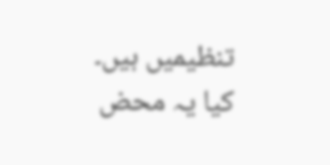تنظیمیں ہیں۔
کیا یہ محض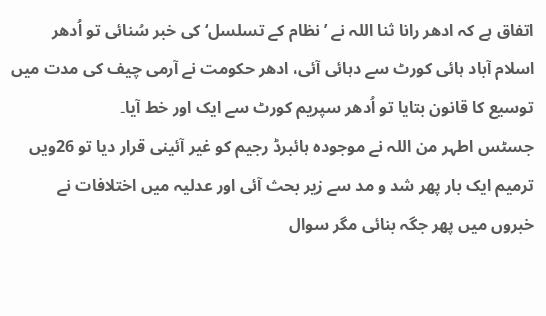اتفاق ہے کہ ادھر رانا ثنا اللہ نے ’نظام کے تسلسل‘ کی خبر سُنائی تو اُدھر اسلام آباد ہائی کورٹ سے دہائی آئی، ادھر حکومت نے آرمی چیف کی مدت میں توسیع کا قانون بتایا تو اُدھر سپریم کورٹ سے ایک اور خط آیا۔
جسٹس اطہر من اللہ نے موجودہ ہائبرڈ رجیم کو غیر آئینی قرار دیا تو 26ویں ترمیم ایک بار پھر شد و مد سے زیر بحث آئی اور عدلیہ میں اختلافات نے خبروں میں پھر جگہ بنائی مگر سوال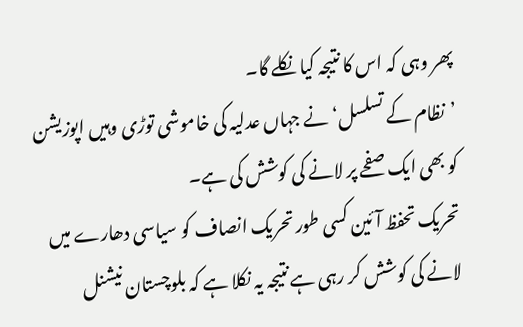پھر وہی کہ اس کا نتیجہ کیا نکلے گا۔
’نظام کے تسلسل‘ نے جہاں عدلیہ کی خاموشی توڑی وہیں اپوزیشن کو بھی ایک صفحے پر لانے کی کوشش کی ہے۔
تحریک تحفظ آئین کسی طور تحریک انصاف کو سیاسی دھارے میں لانے کی کوشش کر رہی ہے نتیجہ یہ نکلا ہے کہ بلوچستان نیشنل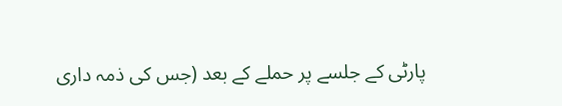پارٹی کے جلسے پر حملے کے بعد (جس کی ذمہ داری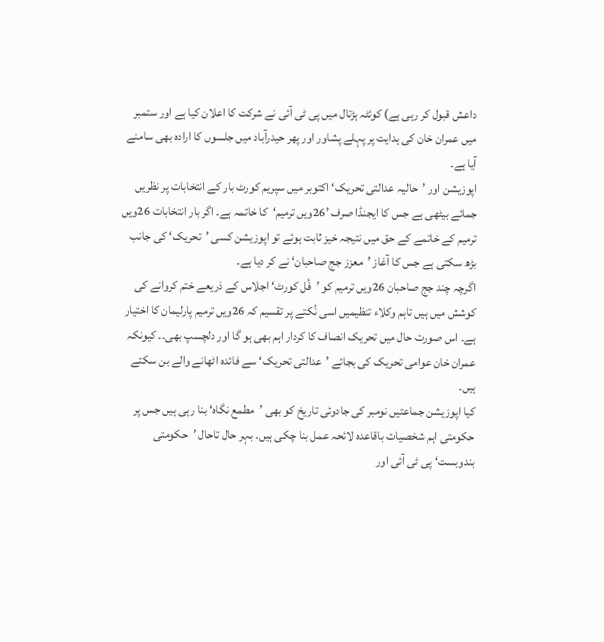داعش قبول کر رہی ہے) کوئٹہ ہڑتال میں پی ٹی آئی نے شرکت کا اعلان کیا ہے اور ستمبر میں عمران خان کی ہدایت پر پہلے پشاور اور پھر حیدرآباد میں جلسوں کا ارادہ بھی سامنے آیا ہے۔
اپوزیشن اور ’حالیہ عدالتی تحریک‘ اکتوبر میں سپریم کورٹ بار کے انتخابات پر نظریں جمائے بیٹھی ہے جس کا ایجنڈا صرف ’26ویں ترمیم‘کا خاتمہ ہے۔ اگر بار انتخابات 26ویں ترمیم کے خاتمے کے حق میں نتیجہ خیز ثابت ہوئے تو اپوزیشن کسی ’تحریک‘ کی جانب بڑھ سکتی ہے جس کا آغاز ’معزز جج صاحبان‘ نے کر دیا ہے۔
اگرچہ چند جج صاحبان 26ویں ترمیم کو ’فُل کورٹ‘ اجلاس کے ذریعے ختم کروانے کی کوشش میں ہیں تاہم وکلاء تنظیمیں اسی نُکتے پر تقسیم کہ 26ویں ترمیم پارلیمان کا اختیار ہے۔ اس صورت حال میں تحریک انصاف کا کردار اہم بھی ہو گا اور دلچسپ بھی۔۔ کیونکہ عمران خان عوامی تحریک کی بجائے ’عدالتی تحریک‘ سے فائدہ اٹھانے والے بن سکتے ہیں۔
کیا اپوزیشن جماعتیں نومبر کی جادوئی تاریخ کو بھی ’مطمع نگاہ‘ بنا رہی ہیں جس پر حکومتی اہم شخصیات باقاعدہ لائحہ عمل بنا چکی ہیں۔ بہر حال تاحال ’حکومتی بندوبست‘ پی ٹی آئی اور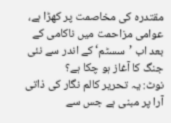مقتدرہ کی مخاصمت پر کھڑا ہے، عوامی مزاحمت میں ناکامی کے بعد اب ’سسٹم‘ کے اندر سے نئی جنگ کا آغاز ہو چکا ہے؟
نوٹ: یہ تحریر کالم نگار کی ذاتی آرا پر مبنی ہے جس سے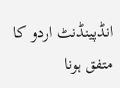انڈپینڈنٹ اردو کا متفق ہونا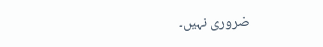ضروری نہیں۔